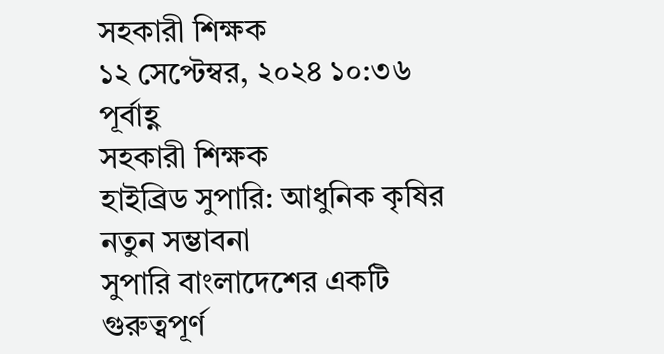সহকারী শিক্ষক
১২ সেপ্টেম্বর, ২০২৪ ১০:৩৬ পূর্বাহ্ণ
সহকারী শিক্ষক
হাইব্রিড সুপারি: আধুনিক কৃষির নতুন সম্ভাবনা
সুপারি বাংলাদেশের একটি গুরুত্বপূর্ণ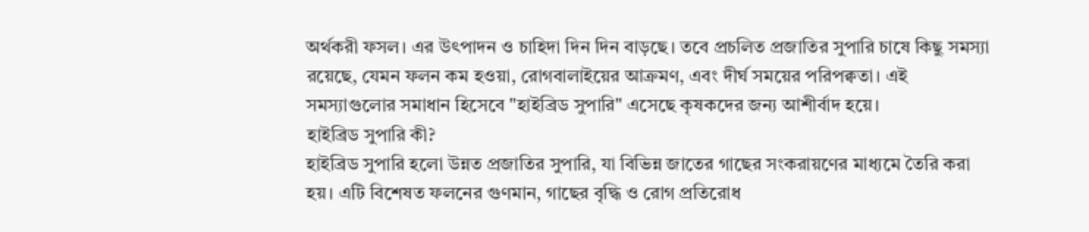অর্থকরী ফসল। এর উৎপাদন ও চাহিদা দিন দিন বাড়ছে। তবে প্রচলিত প্রজাতির সুপারি চাষে কিছু সমস্যা রয়েছে, যেমন ফলন কম হওয়া, রোগবালাইয়ের আক্রমণ, এবং দীর্ঘ সময়ের পরিপক্বতা। এই সমস্যাগুলোর সমাধান হিসেবে "হাইব্রিড সুপারি" এসেছে কৃষকদের জন্য আশীর্বাদ হয়ে।
হাইব্রিড সুপারি কী?
হাইব্রিড সুপারি হলো উন্নত প্রজাতির সুপারি, যা বিভিন্ন জাতের গাছের সংকরায়ণের মাধ্যমে তৈরি করা হয়। এটি বিশেষত ফলনের গুণমান, গাছের বৃদ্ধি ও রোগ প্রতিরোধ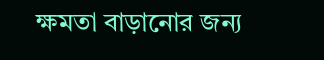ক্ষমতা বাড়ানোর জন্য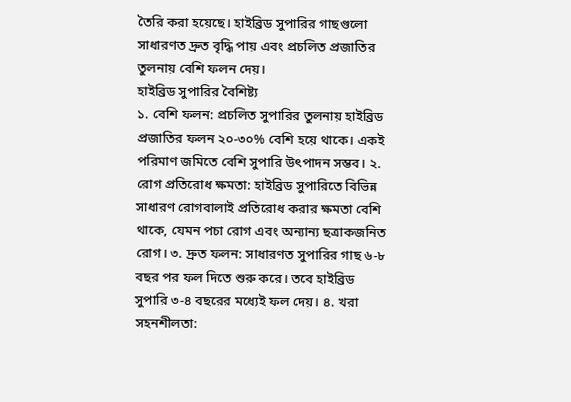তৈরি করা হয়েছে। হাইব্রিড সুপারির গাছগুলো সাধারণত দ্রুত বৃদ্ধি পায় এবং প্রচলিত প্রজাতির তুলনায় বেশি ফলন দেয়।
হাইব্রিড সুপারির বৈশিষ্ট্য
১. বেশি ফলন: প্রচলিত সুপারির তুলনায় হাইব্রিড প্রজাতির ফলন ২০-৩০% বেশি হয়ে থাকে। একই পরিমাণ জমিতে বেশি সুপারি উৎপাদন সম্ভব। ২. রোগ প্রতিরোধ ক্ষমতা: হাইব্রিড সুপারিতে বিভিন্ন সাধারণ রোগবালাই প্রতিরোধ করার ক্ষমতা বেশি থাকে, যেমন পচা রোগ এবং অন্যান্য ছত্রাকজনিত রোগ। ৩. দ্রুত ফলন: সাধারণত সুপারির গাছ ৬-৮ বছর পর ফল দিতে শুরু করে। তবে হাইব্রিড সুপারি ৩-৪ বছরের মধ্যেই ফল দেয়। ৪. খরা সহনশীলতা: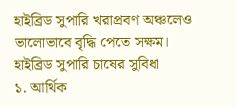হাইব্রিড সুপারি খরাপ্রবণ অঞ্চলেও ভালোভাবে বৃদ্ধি পেতে সক্ষম।
হাইব্রিড সুপারি চাষের সুবিধা
১. আর্থিক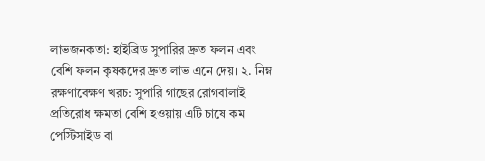লাভজনকতা: হাইব্রিড সুপারির দ্রুত ফলন এবং বেশি ফলন কৃষকদের দ্রুত লাভ এনে দেয়। ২. নিম্ন রক্ষণাবেক্ষণ খরচ: সুপারি গাছের রোগবালাই প্রতিরোধ ক্ষমতা বেশি হওয়ায় এটি চাষে কম পেস্টিসাইড বা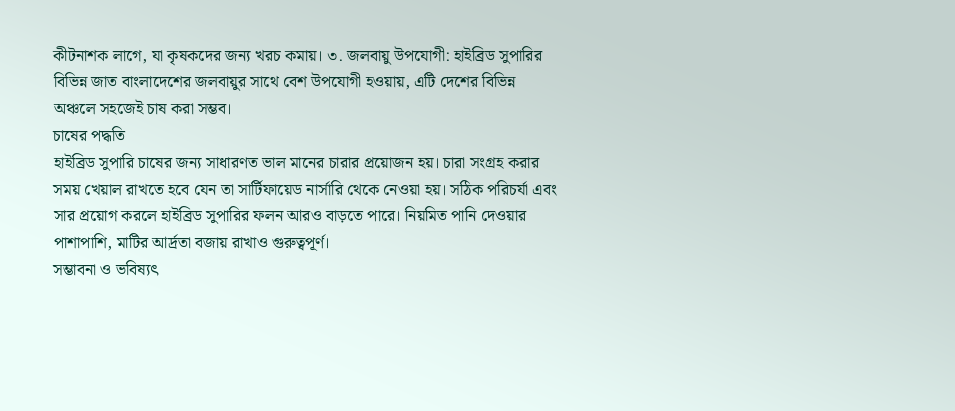কীটনাশক লাগে, যা কৃষকদের জন্য খরচ কমায়। ৩. জলবায়ু উপযোগী: হাইব্রিড সুপারির বিভিন্ন জাত বাংলাদেশের জলবায়ুর সাথে বেশ উপযোগী হওয়ায়, এটি দেশের বিভিন্ন অঞ্চলে সহজেই চাষ করা সম্ভব।
চাষের পদ্ধতি
হাইব্রিড সুপারি চাষের জন্য সাধারণত ভাল মানের চারার প্রয়োজন হয়। চারা সংগ্রহ করার সময় খেয়াল রাখতে হবে যেন তা সার্টিফায়েড নার্সারি থেকে নেওয়া হয়। সঠিক পরিচর্যা এবং সার প্রয়োগ করলে হাইব্রিড সুপারির ফলন আরও বাড়তে পারে। নিয়মিত পানি দেওয়ার পাশাপাশি, মাটির আর্দ্রতা বজায় রাখাও গুরুত্বপূর্ণ।
সম্ভাবনা ও ভবিষ্যৎ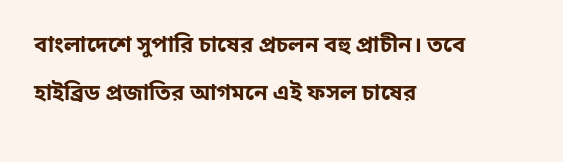বাংলাদেশে সুপারি চাষের প্রচলন বহু প্রাচীন। তবে হাইব্রিড প্রজাতির আগমনে এই ফসল চাষের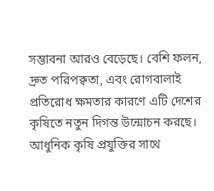সম্ভাবনা আরও বেড়েছে। বেশি ফলন, দ্রুত পরিপক্বতা, এবং রোগবালাই প্রতিরোধ ক্ষমতার কারণে এটি দেশের কৃষিতে নতুন দিগন্ত উন্মোচন করছে। আধুনিক কৃষি প্রযুক্তির সাথে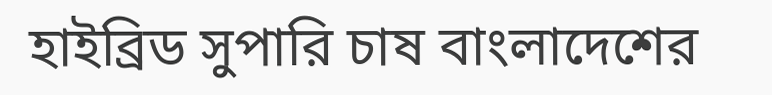হাইব্রিড সুপারি চাষ বাংলাদেশের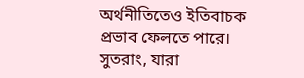অর্থনীতিতেও ইতিবাচক প্রভাব ফেলতে পারে।
সুতরাং, যারা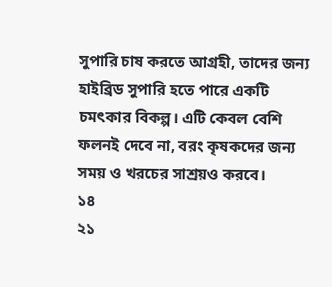সুপারি চাষ করতে আগ্রহী, তাদের জন্য হাইব্রিড সুপারি হতে পারে একটি চমৎকার বিকল্প। এটি কেবল বেশি ফলনই দেবে না, বরং কৃষকদের জন্য সময় ও খরচের সাশ্রয়ও করবে।
১৪
২১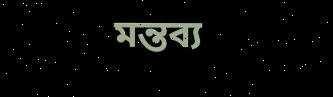মন্তব্য